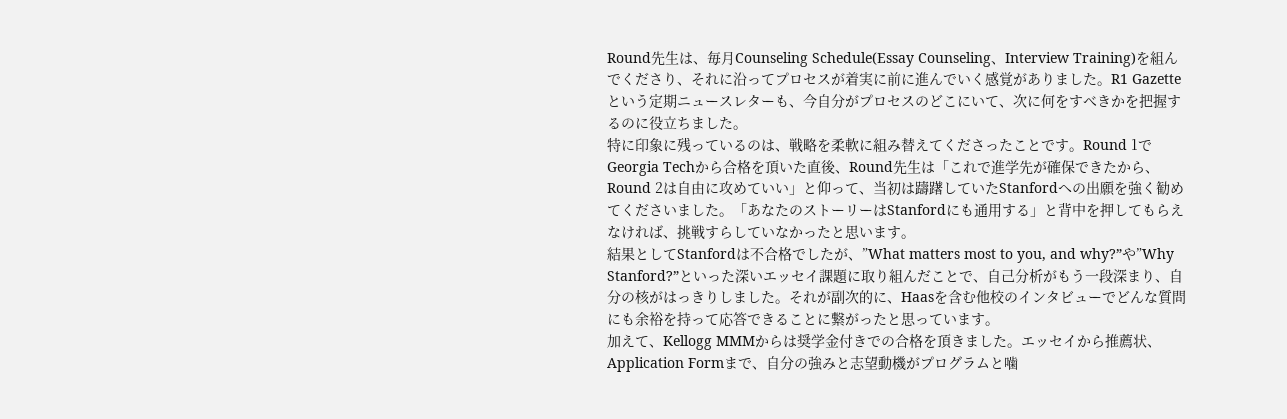Round先生は、毎月Counseling Schedule(Essay Counseling、Interview Training)を組んでくださり、それに沿ってプロセスが着実に前に進んでいく感覚がありました。R1 Gazetteという定期ニュースレターも、今自分がプロセスのどこにいて、次に何をすべきかを把握するのに役立ちました。
特に印象に残っているのは、戦略を柔軟に組み替えてくださったことです。Round 1でGeorgia Techから合格を頂いた直後、Round先生は「これで進学先が確保できたから、Round 2は自由に攻めていい」と仰って、当初は躊躇していたStanfordへの出願を強く勧めてくださいました。「あなたのストーリーはStanfordにも通用する」と背中を押してもらえなければ、挑戦すらしていなかったと思います。
結果としてStanfordは不合格でしたが、”What matters most to you, and why?”や”Why Stanford?”といった深いエッセイ課題に取り組んだことで、自己分析がもう一段深まり、自分の核がはっきりしました。それが副次的に、Haasを含む他校のインタビューでどんな質問にも余裕を持って応答できることに繋がったと思っています。
加えて、Kellogg MMMからは奨学金付きでの合格を頂きました。エッセイから推薦状、Application Formまで、自分の強みと志望動機がプログラムと噛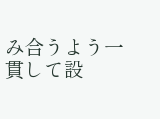み合うよう一貫して設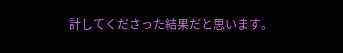計してくださった結果だと思います。